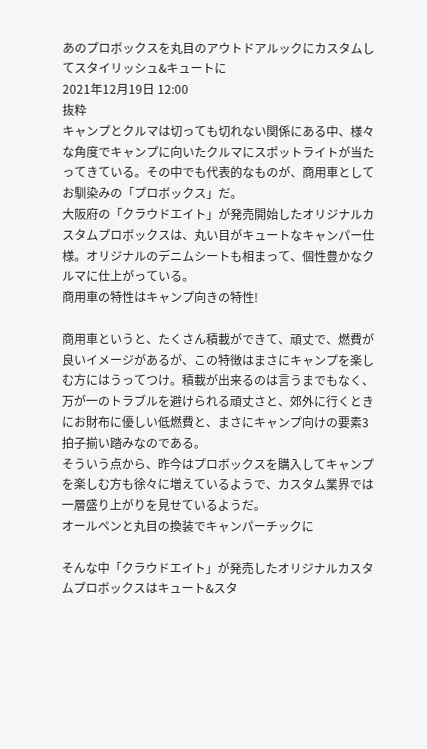あのプロボックスを丸目のアウトドアルックにカスタムしてスタイリッシュ&キュートに
2021年12月19日 12:00
抜粋
キャンプとクルマは切っても切れない関係にある中、様々な角度でキャンプに向いたクルマにスポットライトが当たってきている。その中でも代表的なものが、商用車としてお馴染みの「プロボックス」だ。
大阪府の「クラウドエイト」が発売開始したオリジナルカスタムプロボックスは、丸い目がキュートなキャンパー仕様。オリジナルのデニムシートも相まって、個性豊かなクルマに仕上がっている。
商用車の特性はキャンプ向きの特性!

商用車というと、たくさん積載ができて、頑丈で、燃費が良いイメージがあるが、この特徴はまさにキャンプを楽しむ方にはうってつけ。積載が出来るのは言うまでもなく、万が一のトラブルを避けられる頑丈さと、郊外に行くときにお財布に優しい低燃費と、まさにキャンプ向けの要素3拍子揃い踏みなのである。
そういう点から、昨今はプロボックスを購入してキャンプを楽しむ方も徐々に増えているようで、カスタム業界では一層盛り上がりを見せているようだ。
オールペンと丸目の換装でキャンパーチックに

そんな中「クラウドエイト」が発売したオリジナルカスタムプロボックスはキュート&スタ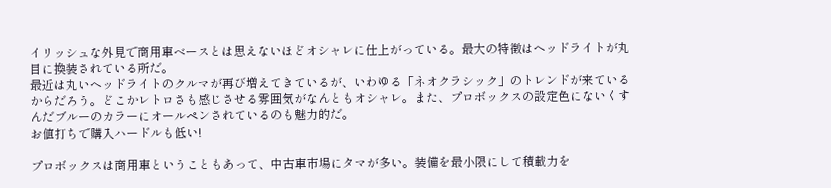イリッシュな外見で商用車ベースとは思えないほどオシャレに仕上がっている。最大の特徴はヘッドライトが丸目に換装されている所だ。
最近は丸いヘッドライトのクルマが再び増えてきているが、いわゆる「ネオクラシック」のトレンドが来ているからだろう。どこかレトロさも感じさせる雰囲気がなんともオシャレ。また、プロボックスの設定色にないくすんだブルーのカラーにオールペンされているのも魅力的だ。
お値打ちで購入ハードルも低い!

プロボックスは商用車ということもあって、中古車市場にタマが多い。装備を最小限にして積載力を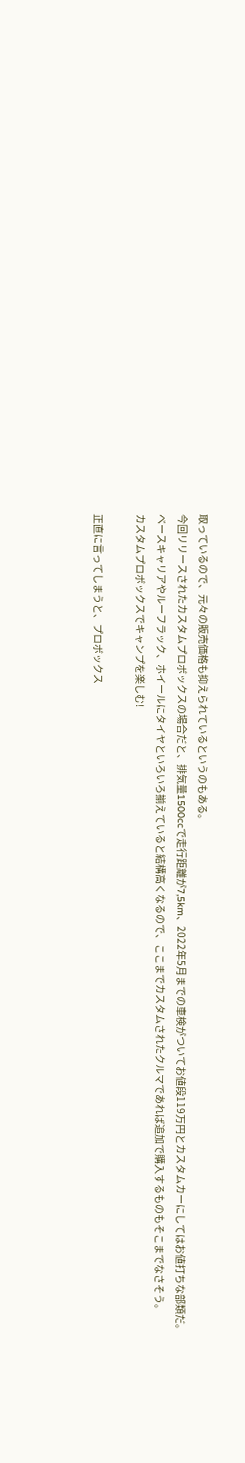取っているので、元々の販売価格も抑えられているというのもある。
今回リリースされたカスタムプロボックスの場合だと、排気量1500ccで走行距離が7,5km、2022年5月までの車検がついてお値段119万円とカスタムカーにしてはお値打ちな部類だ。
ベースキャリアやルーフラック、ホイールにタイヤといろいろ揃えていると結構高くなるので、ここまでカスタムされたクルマであれば追加で購入するものもそこまでなさそう。
カスタムプロボックスでキャンプを楽しむ!

正直に言ってしまうと、プロボックス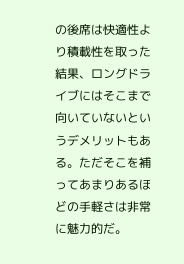の後席は快適性より積載性を取った結果、ロングドライブにはそこまで向いていないというデメリットもある。ただそこを補ってあまりあるほどの手軽さは非常に魅力的だ。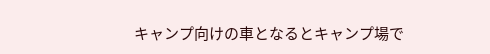キャンプ向けの車となるとキャンプ場で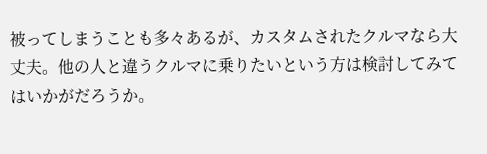被ってしまうことも多々あるが、カスタムされたクルマなら大丈夫。他の人と違うクルマに乗りたいという方は検討してみてはいかがだろうか。